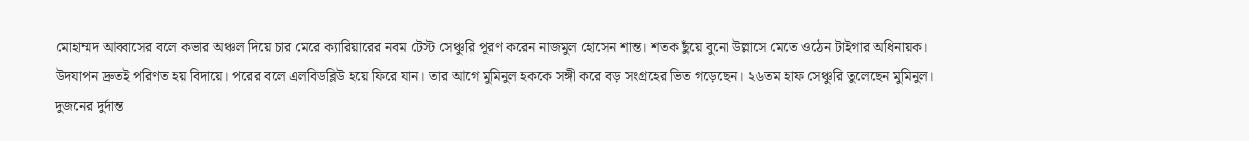মোহাম্মদ আব্বাসের বলে কভার অঞ্চল দিয়ে চার মেরে ক্যারিয়ারের নবম টেস্ট সেঞ্চুরি পূরণ করেন নাজমুল হোসেন শান্ত। শতক ছুঁয়ে বুনো উল্লাসে মেতে ওঠেন টাইগার অধিনায়ক। উদযাপন দ্রুতই পরিণত হয় বিদায়ে। পরের বলে এলবিডব্লিউ হয়ে ফিরে যান। তার আগে মুমিনুল হককে সঙ্গী করে বড় সংগ্রহের ভিত গড়েছেন। ২৬তম হাফ সেঞ্চুরি তুলেছেন মুমিনুল। দুজনের দুর্দান্ত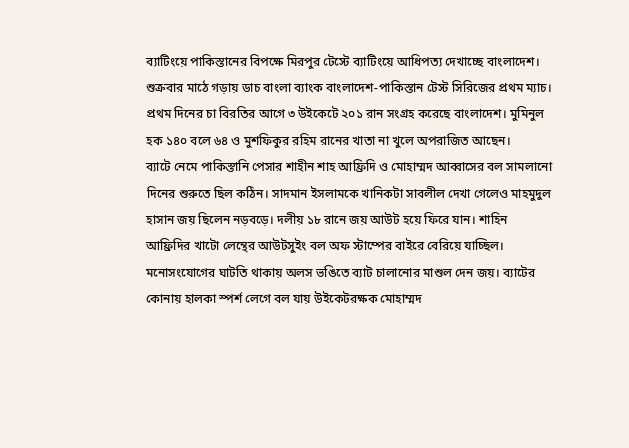ব্যাটিংয়ে পাকিস্তানের বিপক্ষে মিরপুর টেস্টে ব্যাটিংয়ে আধিপত্য দেখাচ্ছে বাংলাদেশ।
শুক্রবার মাঠে গড়ায় ডাচ বাংলা ব্যাংক বাংলাদেশ-পাকিস্তান টেস্ট সিরিজের প্রথম ম্যাচ। প্রথম দিনের চা বিরতির আগে ৩ উইকেটে ২০১ রান সংগ্রহ করেছে বাংলাদেশ। মুমিনুল হক ১৪০ বলে ৬৪ ও মুশফিকুর রহিম রানের খাতা না খুলে অপরাজিত আছেন।
ব্যাটে নেমে পাকিস্তানি পেসার শাহীন শাহ আফ্রিদি ও মোহাম্মদ আব্বাসের বল সামলানো দিনের শুরুতে ছিল কঠিন। সাদমান ইসলামকে খানিকটা সাবলীল দেখা গেলেও মাহমুদুল হাসান জয় ছিলেন নড়বড়ে। দলীয় ১৮ রানে জয় আউট হয়ে ফিরে যান। শাহিন আফ্রিদির খাটো লেন্থের আউটসুইং বল অফ স্টাম্পের বাইরে বেরিয়ে যাচ্ছিল। মনোসংযোগের ঘাটতি থাকায় অলস ভঙিতে ব্যাট চালানোর মাশুল দেন জয়। ব্যাটের কোনায় হালকা স্পর্শ লেগে বল যায় উইকেটরক্ষক মোহাম্মদ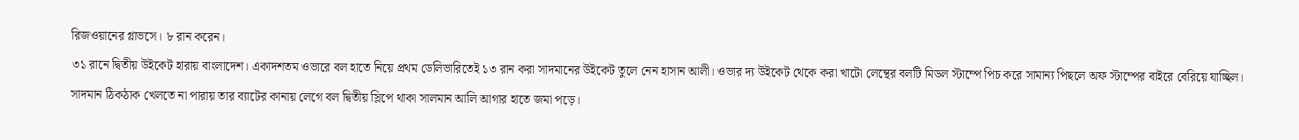রিজওয়ানের গ্লাভসে। ৮ রান করেন।
৩১ রানে দ্বিতীয় উইকেট হারায় বাংলাদেশ। একাদশতম ওভারে বল হাতে নিয়ে প্রথম ডেলিভারিতেই ১৩ রান করা সাদমানের উইকেট তুলে নেন হাসান আলী। ওভার দ্য উইকেট থেকে করা খাটো লেন্থের বলটি মিডল স্টাম্পে পিচ করে সামান্য পিছলে অফ স্টাম্পের বাইরে বেরিয়ে যাচ্ছিল। সাদমান ঠিকঠাক খেলতে না পারায় তার ব্যাটের কানায় লেগে বল দ্বিতীয় স্লিপে থাকা সালমান আলি আগার হাতে জমা পড়ে।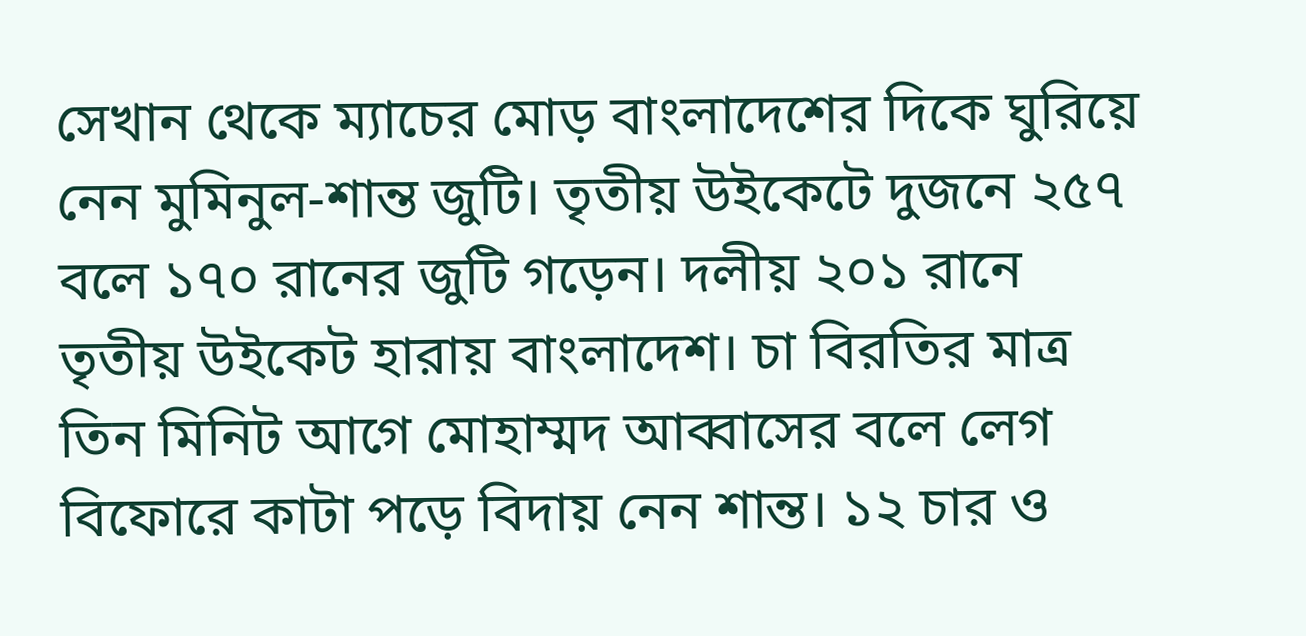সেখান থেকে ম্যাচের মোড় বাংলাদেশের দিকে ঘুরিয়ে নেন মুমিনুল-শান্ত জুটি। তৃতীয় উইকেটে দুজনে ২৫৭ বলে ১৭০ রানের জুটি গড়েন। দলীয় ২০১ রানে তৃতীয় উইকেট হারায় বাংলাদেশ। চা বিরতির মাত্র তিন মিনিট আগে মোহাম্মদ আব্বাসের বলে লেগ বিফোরে কাটা পড়ে বিদায় নেন শান্ত। ১২ চার ও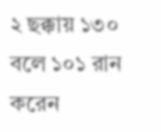২ ছক্কায় ১৩০ বলে ১০১ রান করেন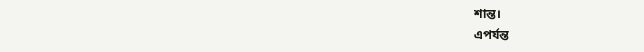শান্ত।
এপর্যন্ত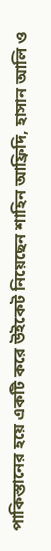পাকিস্তানের হয়ে একটি করে উইকেট নিয়েছেন শাহিন আফ্রিদি, হাসান আলি ও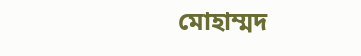মোহাম্মদ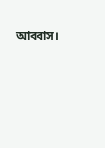আব্বাস।